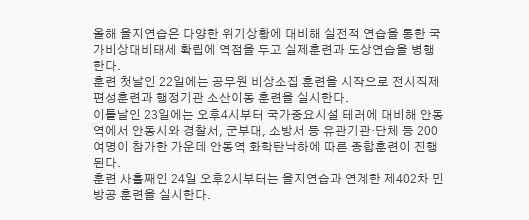올해 을지연습은 다양한 위기상황에 대비해 실전적 연습을 통한 국가비상대비태세 확립에 역점을 두고 실제훈련과 도상연습을 병행한다.
훈련 첫날인 22일에는 공무원 비상소집 훈련을 시작으로 전시직제편성훈련과 행정기관 소산이동 훈련을 실시한다.
이틀날인 23일에는 오후4시부터 국가중요시설 테러에 대비해 안동역에서 안동시와 경찰서, 군부대, 소방서 등 유관기관·단체 등 200여명이 참가한 가운데 안동역 화학탄낙하에 따른 종합훈련이 진행된다.
훈련 사흘째인 24일 오후2시부터는 을지연습과 연계한 제402차 민방공 훈련을 실시한다.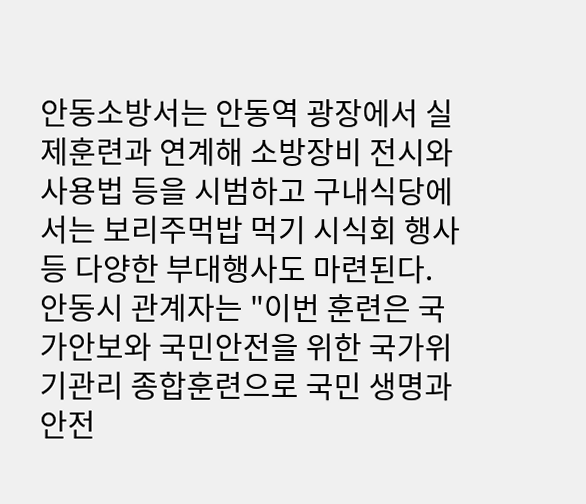안동소방서는 안동역 광장에서 실제훈련과 연계해 소방장비 전시와 사용법 등을 시범하고 구내식당에서는 보리주먹밥 먹기 시식회 행사 등 다양한 부대행사도 마련된다.
안동시 관계자는 "이번 훈련은 국가안보와 국민안전을 위한 국가위기관리 종합훈련으로 국민 생명과 안전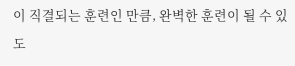이 직결되는 훈련인 만큼, 완벽한 훈련이 될 수 있도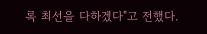록 최선을 다하겠다"고 전했다.